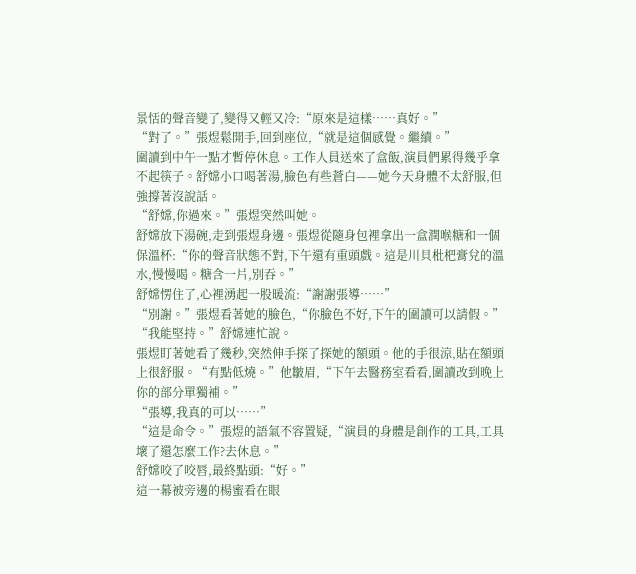景恬的聲音變了,變得又輕又冷:“原來是這樣……真好。”
“對了。”張煜鬆開手,回到座位,“就是這個感覺。繼續。”
圍讀到中午一點才暫停休息。工作人員送來了盒飯,演員們累得幾乎拿不起筷子。舒嫦小口喝著湯,臉色有些蒼白——她今天身體不太舒服,但強撐著沒說話。
“舒嫦,你過來。”張煜突然叫她。
舒嫦放下湯碗,走到張煜身邊。張煜從隨身包裡拿出一盒潤喉糖和一個保溫杯:“你的聲音狀態不對,下午還有重頭戲。這是川貝枇杷膏兌的溫水,慢慢喝。糖含一片,別吞。”
舒嫦愣住了,心裡湧起一股暖流:“謝謝張導……”
“別謝。”張煜看著她的臉色,“你臉色不好,下午的圍讀可以請假。”
“我能堅持。”舒嫦連忙說。
張煜盯著她看了幾秒,突然伸手探了探她的額頭。他的手很涼,貼在額頭上很舒服。“有點低燒。”他皺眉,“下午去醫務室看看,圍讀改到晚上你的部分單獨補。”
“張導,我真的可以……”
“這是命令。”張煜的語氣不容置疑,“演員的身體是創作的工具,工具壞了還怎麼工作?去休息。”
舒嫦咬了咬唇,最終點頭:“好。”
這一幕被旁邊的楊蜜看在眼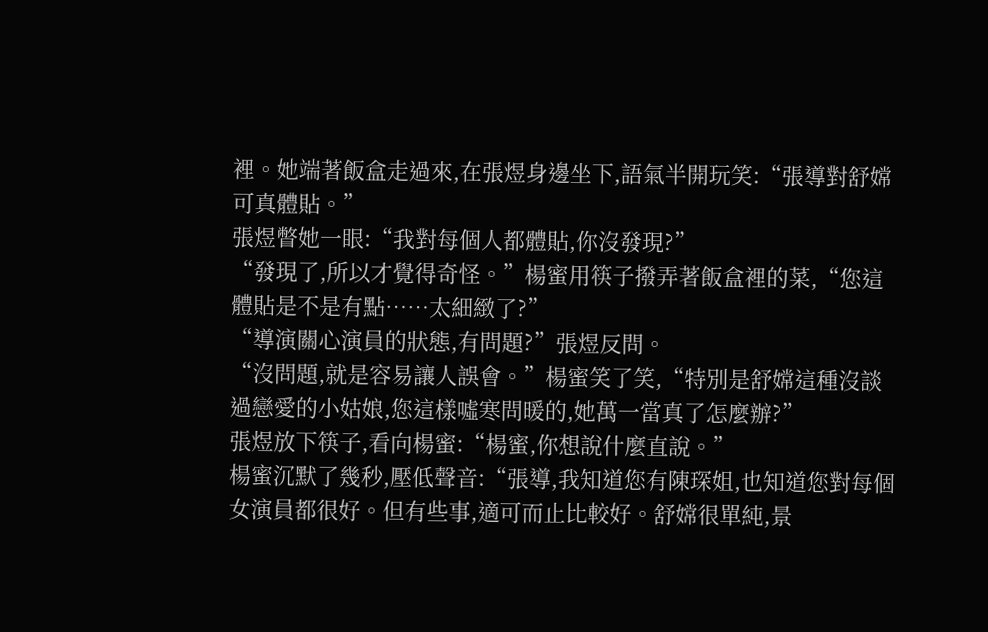裡。她端著飯盒走過來,在張煜身邊坐下,語氣半開玩笑:“張導對舒嫦可真體貼。”
張煜瞥她一眼:“我對每個人都體貼,你沒發現?”
“發現了,所以才覺得奇怪。”楊蜜用筷子撥弄著飯盒裡的菜,“您這體貼是不是有點……太細緻了?”
“導演關心演員的狀態,有問題?”張煜反問。
“沒問題,就是容易讓人誤會。”楊蜜笑了笑,“特別是舒嫦這種沒談過戀愛的小姑娘,您這樣噓寒問暖的,她萬一當真了怎麼辦?”
張煜放下筷子,看向楊蜜:“楊蜜,你想說什麼直說。”
楊蜜沉默了幾秒,壓低聲音:“張導,我知道您有陳琛姐,也知道您對每個女演員都很好。但有些事,適可而止比較好。舒嫦很單純,景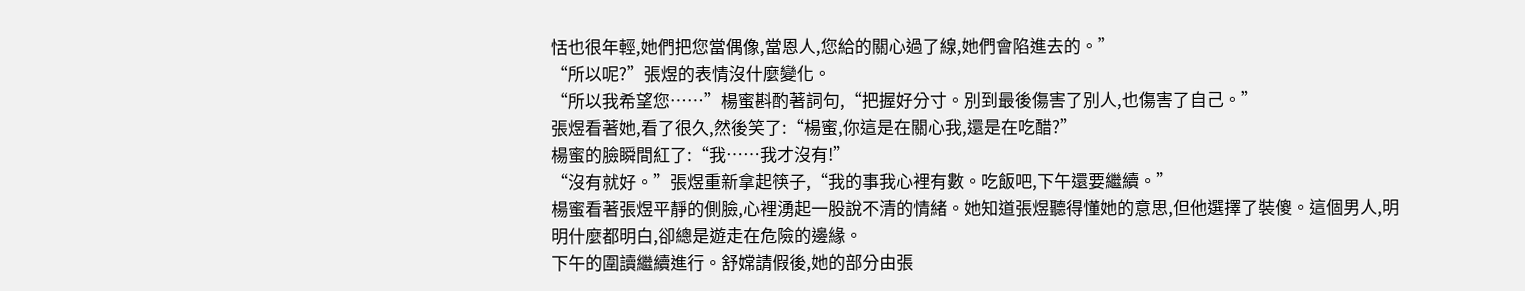恬也很年輕,她們把您當偶像,當恩人,您給的關心過了線,她們會陷進去的。”
“所以呢?”張煜的表情沒什麼變化。
“所以我希望您……”楊蜜斟酌著詞句,“把握好分寸。別到最後傷害了別人,也傷害了自己。”
張煜看著她,看了很久,然後笑了:“楊蜜,你這是在關心我,還是在吃醋?”
楊蜜的臉瞬間紅了:“我……我才沒有!”
“沒有就好。”張煜重新拿起筷子,“我的事我心裡有數。吃飯吧,下午還要繼續。”
楊蜜看著張煜平靜的側臉,心裡湧起一股說不清的情緒。她知道張煜聽得懂她的意思,但他選擇了裝傻。這個男人,明明什麼都明白,卻總是遊走在危險的邊緣。
下午的圍讀繼續進行。舒嫦請假後,她的部分由張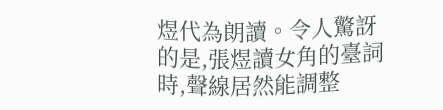煜代為朗讀。令人驚訝的是,張煜讀女角的臺詞時,聲線居然能調整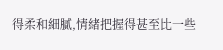得柔和細膩,情緒把握得甚至比一些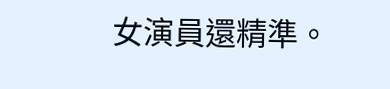女演員還精準。